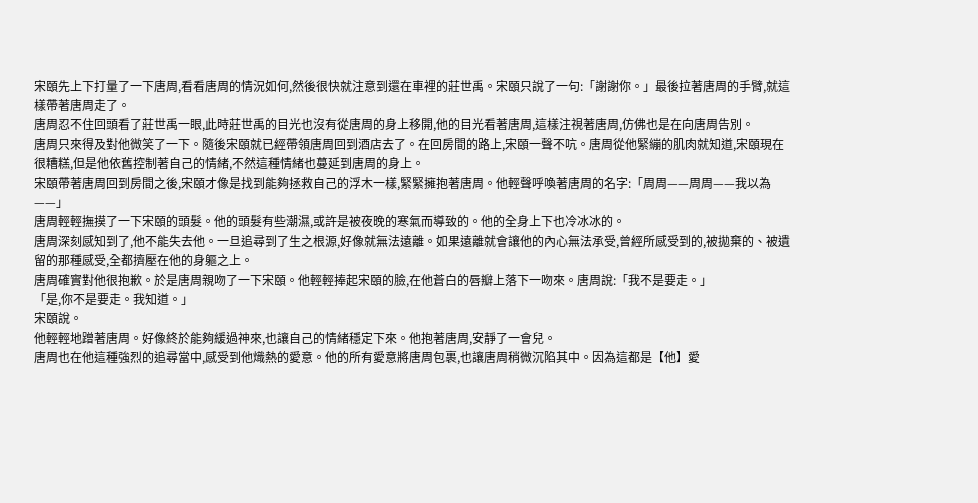宋頤先上下打量了一下唐周,看看唐周的情況如何,然後很快就注意到還在車裡的莊世禹。宋頤只說了一句:「謝謝你。」最後拉著唐周的手臂,就這樣帶著唐周走了。
唐周忍不住回頭看了莊世禹一眼,此時莊世禹的目光也沒有從唐周的身上移開,他的目光看著唐周,這樣注視著唐周,仿佛也是在向唐周告別。
唐周只來得及對他微笑了一下。隨後宋頤就已經帶領唐周回到酒店去了。在回房間的路上,宋頤一聲不吭。唐周從他緊繃的肌肉就知道,宋頤現在很糟糕,但是他依舊控制著自己的情緒,不然這種情緒也蔓延到唐周的身上。
宋頤帶著唐周回到房間之後,宋頤才像是找到能夠拯救自己的浮木一樣,緊緊擁抱著唐周。他輕聲呼喚著唐周的名字:「周周——周周——我以為——」
唐周輕輕撫摸了一下宋頤的頭髮。他的頭髮有些潮濕,或許是被夜晚的寒氣而導致的。他的全身上下也冷冰冰的。
唐周深刻感知到了,他不能失去他。一旦追尋到了生之根源,好像就無法遠離。如果遠離就會讓他的內心無法承受,曾經所感受到的,被拋棄的、被遺留的那種感受,全都擠壓在他的身軀之上。
唐周確實對他很抱歉。於是唐周親吻了一下宋頤。他輕輕捧起宋頤的臉,在他蒼白的唇瓣上落下一吻來。唐周說:「我不是要走。」
「是,你不是要走。我知道。」
宋頤說。
他輕輕地蹭著唐周。好像終於能夠緩過神來,也讓自己的情緒穩定下來。他抱著唐周,安靜了一會兒。
唐周也在他這種強烈的追尋當中,感受到他熾熱的愛意。他的所有愛意將唐周包裹,也讓唐周稍微沉陷其中。因為這都是【他】愛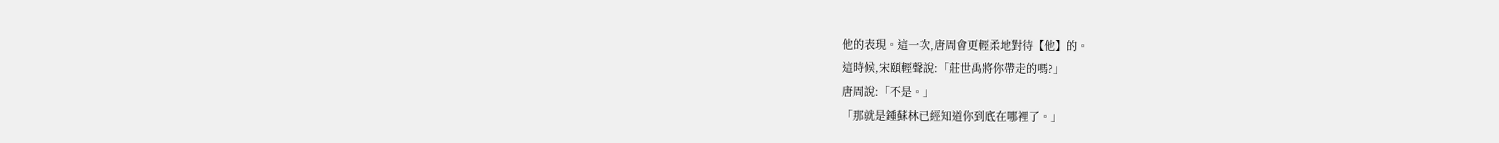他的表現。這一次,唐周會更輕柔地對待【他】的。
這時候,宋頤輕聲說:「莊世禹將你帶走的嗎?」
唐周說:「不是。」
「那就是鍾蘇林已經知道你到底在哪裡了。」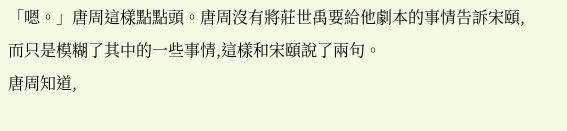「嗯。」唐周這樣點點頭。唐周沒有將莊世禹要給他劇本的事情告訴宋頤,而只是模糊了其中的一些事情,這樣和宋頤說了兩句。
唐周知道,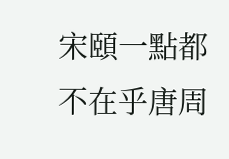宋頤一點都不在乎唐周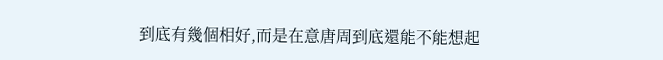到底有幾個相好,而是在意唐周到底還能不能想起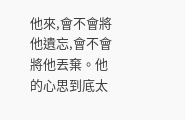他來,會不會將他遺忘,會不會將他丟棄。他的心思到底太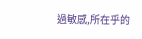過敏感,所在乎的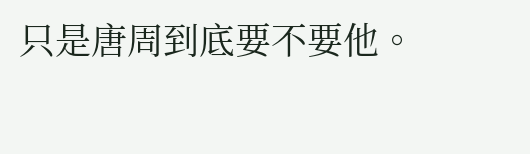只是唐周到底要不要他。